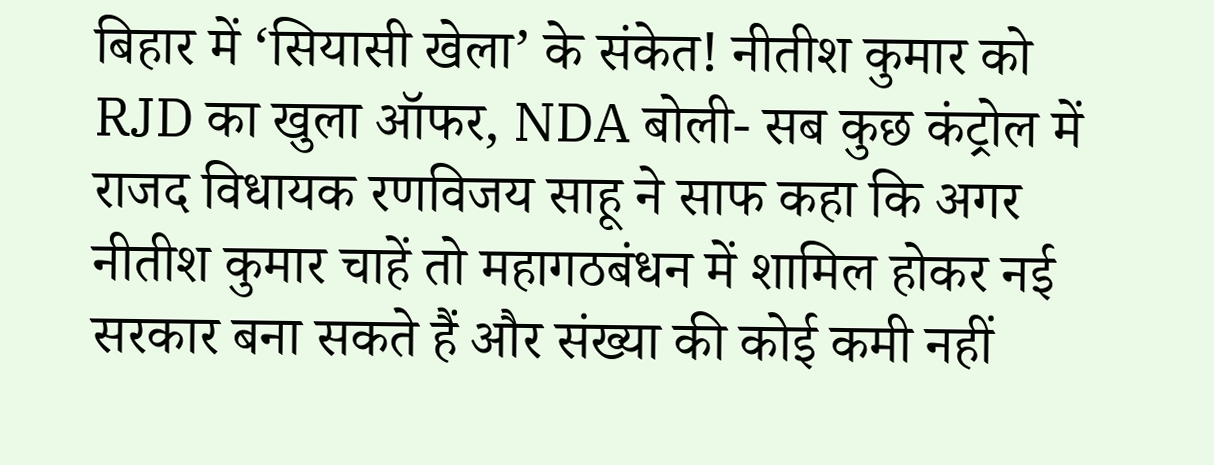बिहार में ‘सियासी खेला’ के संकेत! नीतीश कुमार को RJD का खुला ऑफर, NDA बोली- सब कुछ कंट्रोल में
राजद विधायक रणविजय साहू ने साफ कहा कि अगर नीतीश कुमार चाहें तो महागठबंधन में शामिल होकर नई सरकार बना सकते हैं और संख्या की कोई कमी नहीं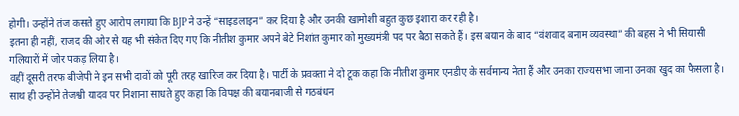होगी। उन्होंने तंज कसते हुए आरोप लगाया कि BJP ने उन्हें “साइडलाइन” कर दिया है और उनकी खामोशी बहुत कुछ इशारा कर रही है।
इतना ही नहीं, राजद की ओर से यह भी संकेत दिए गए कि नीतीश कुमार अपने बेटे निशांत कुमार को मुख्यमंत्री पद पर बैठा सकते हैं। इस बयान के बाद “वंशवाद बनाम व्यवस्था” की बहस ने भी सियासी गलियारों में जोर पकड़ लिया है।
वहीं दूसरी तरफ बीजेपी ने इन सभी दावों को पूरी तरह खारिज कर दिया है। पार्टी के प्रवक्ता ने दो टूक कहा कि नीतीश कुमार एनडीए के सर्वमान्य नेता हैं और उनका राज्यसभा जाना उनका खुद का फैसला है। साथ ही उन्होंने तेजश्वी यादव पर निशाना साधते हुए कहा कि विपक्ष की बयानबाजी से गठबंधन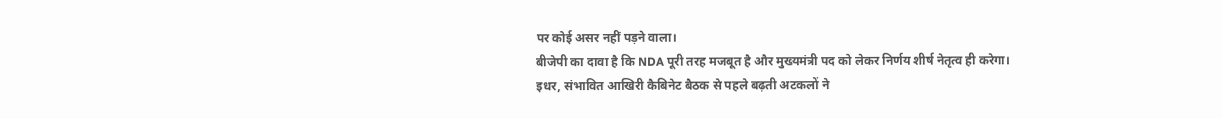पर कोई असर नहीं पड़ने वाला।
बीजेपी का दावा है कि NDA पूरी तरह मजबूत है और मुख्यमंत्री पद को लेकर निर्णय शीर्ष नेतृत्व ही करेगा।
इधर, संभावित आखिरी कैबिनेट बैठक से पहले बढ़ती अटकलों ने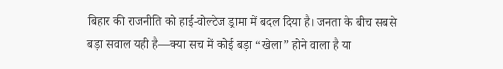बिहार की राजनीति को हाई-वोल्टेज ड्रामा में बदल दिया है। जनता के बीच सबसे बड़ा सवाल यही है—क्या सच में कोई बड़ा “खेला” होने वाला है या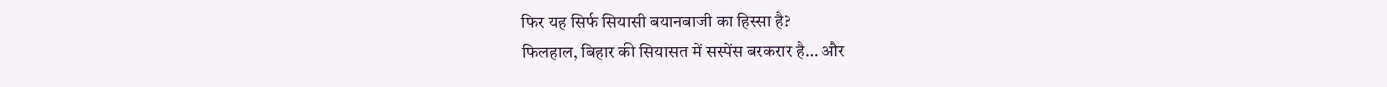फिर यह सिर्फ सियासी बयानबाजी का हिस्सा है?
फिलहाल, बिहार की सियासत में सस्पेंस बरकरार है… और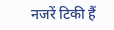नजरें टिकी हैं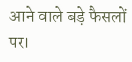आने वाले बड़े फैसलों पर।